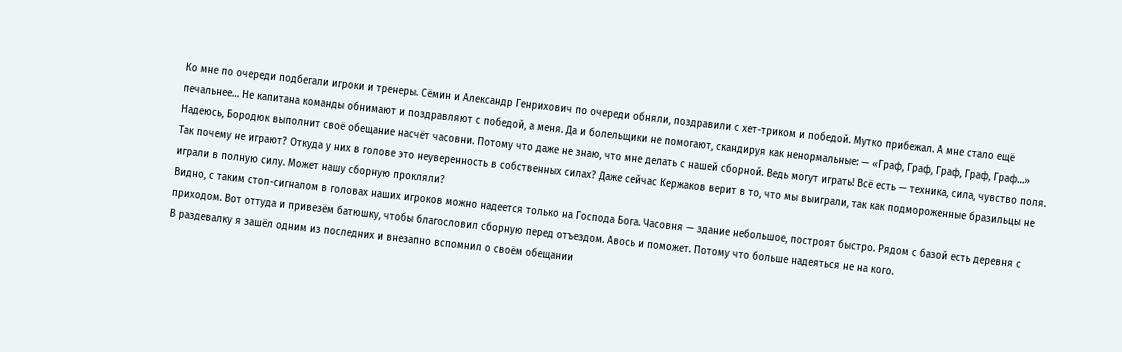Ко мне по очереди подбегали игроки и тренеры. Сёмин и Александр Генрихович по очереди обняли, поздравили с хет-триком и победой. Мутко прибежал. А мне стало ещё печальнее… Не капитана команды обнимают и поздравляют с победой, а меня. Да и болельщики не помогают, скандируя как ненормальные: — «Граф, Граф, Граф, Граф, Граф…»
Надеюсь, Бородюк выполнит своё обещание насчёт часовни. Потому что даже не знаю, что мне делать с нашей сборной. Ведь могут играть! Всё есть — техника, сила, чувство поля. Так почему не играют? Откуда у них в голове это неуверенность в собственных силах? Даже сейчас Кержаков верит в то, что мы выиграли, так как подмороженные бразильцы не играли в полную силу. Может нашу сборную прокляли?
Видно, с таким стоп-сигналом в головах наших игроков можно надеется только на Господа Бога. Часовня — здание небольшое, построят быстро. Рядом с базой есть деревня с приходом. Вот оттуда и привезём батюшку, чтобы благословил сборную перед отъездом. Авось и поможет. Потому что больше надеяться не на кого.
В раздевалку я зашёл одним из последних и внезапно вспомнил о своём обещании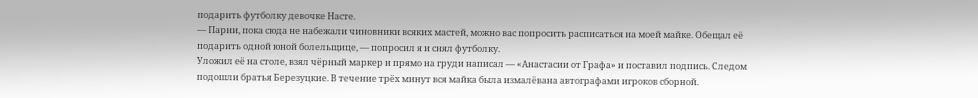подарить футболку девочке Насте.
— Парни, пока сюда не набежали чиновники всяких мастей, можно вас попросить расписаться на моей майке. Обещал её подарить одной юной болельщице, — попросил я и снял футболку.
Уложил её на столе, взял чёрный маркер и прямо на груди написал — «Анастасии от Графа» и поставил подпись. Следом подошли братья Березуцкие. В течение трёх минут вся майка была измалёвана автографами игроков сборной.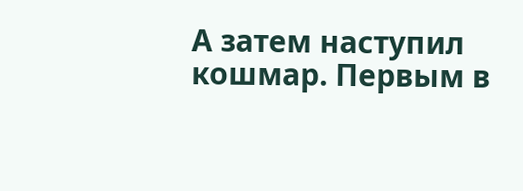А затем наступил кошмар. Первым в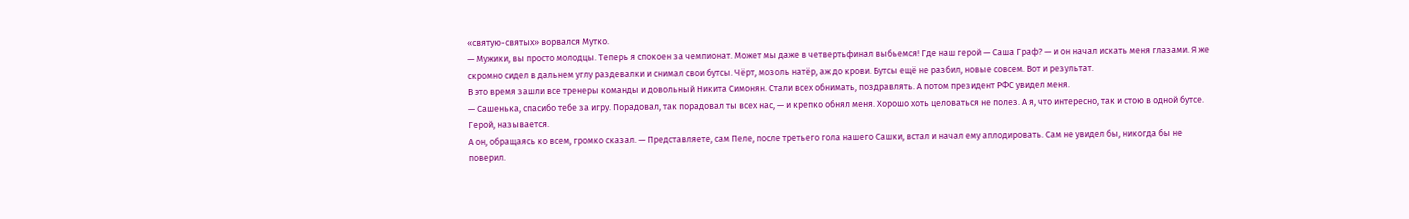«святую-святых» ворвался Мутко.
— Мужики, вы просто молодцы. Теперь я спокоен за чемпионат. Может мы даже в четвертьфинал выбьемся! Где наш герой — Саша Граф? — и он начал искать меня глазами. Я же скромно сидел в дальнем углу раздевалки и снимал свои бутсы. Чёрт, мозоль натёр, аж до крови. Бутсы ещё не разбил, новые совсем. Вот и результат.
В это время зашли все тренеры команды и довольный Никита Симонян. Стали всех обнимать, поздравлять. А потом президент РФС увидел меня.
— Сашенька, спасибо тебе за игру. Порадовал, так порадовал ты всех нас, — и крепко обнял меня. Хорошо хоть целоваться не полез. А я, что интересно, так и стою в одной бутсе. Герой, называется.
А он, обращаясь ко всем, громко сказал. — Представляете, сам Пеле, после третьего гола нашего Сашки, встал и начал ему аплодировать. Сам не увидел бы, никогда бы не поверил.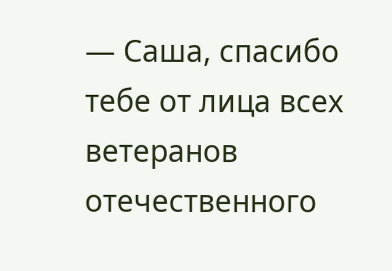— Саша, спасибо тебе от лица всех ветеранов отечественного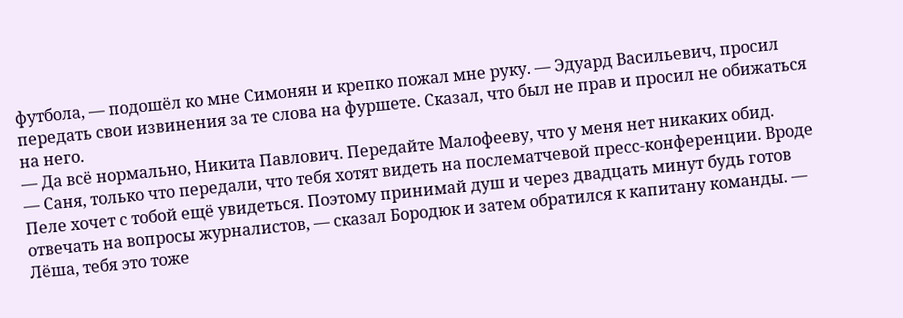футбола, — подошёл ко мне Симонян и крепко пожал мне руку. — Эдуард Васильевич, просил передать свои извинения за те слова на фуршете. Сказал, что был не прав и просил не обижаться на него.
— Да всё нормально, Никита Павлович. Передайте Малофееву, что у меня нет никаких обид.
— Саня, только что передали, что тебя хотят видеть на послематчевой пресс-конференции. Вроде Пеле хочет с тобой ещё увидеться. Поэтому принимай душ и через двадцать минут будь готов отвечать на вопросы журналистов, — сказал Бородюк и затем обратился к капитану команды. — Лёша, тебя это тоже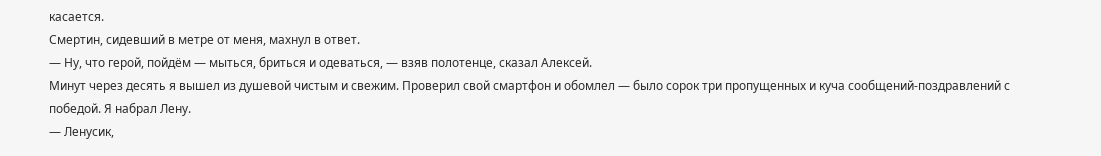касается.
Смертин, сидевший в метре от меня, махнул в ответ.
— Ну, что герой, пойдём — мыться, бриться и одеваться, — взяв полотенце, сказал Алексей.
Минут через десять я вышел из душевой чистым и свежим. Проверил свой смартфон и обомлел — было сорок три пропущенных и куча сообщений-поздравлений с победой. Я набрал Лену.
— Ленусик,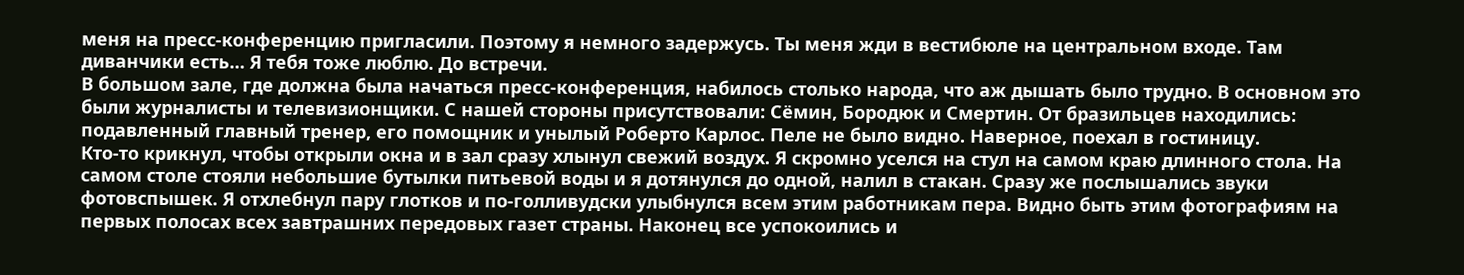меня на пресс-конференцию пригласили. Поэтому я немного задержусь. Ты меня жди в вестибюле на центральном входе. Там диванчики есть… Я тебя тоже люблю. До встречи.
В большом зале, где должна была начаться пресс-конференция, набилось столько народа, что аж дышать было трудно. В основном это были журналисты и телевизионщики. С нашей стороны присутствовали: Сёмин, Бородюк и Смертин. От бразильцев находились: подавленный главный тренер, его помощник и унылый Роберто Карлос. Пеле не было видно. Наверное, поехал в гостиницу.
Кто-то крикнул, чтобы открыли окна и в зал сразу хлынул свежий воздух. Я скромно уселся на стул на самом краю длинного стола. На самом столе стояли небольшие бутылки питьевой воды и я дотянулся до одной, налил в стакан. Сразу же послышались звуки фотовспышек. Я отхлебнул пару глотков и по-голливудски улыбнулся всем этим работникам пера. Видно быть этим фотографиям на первых полосах всех завтрашних передовых газет страны. Наконец все успокоились и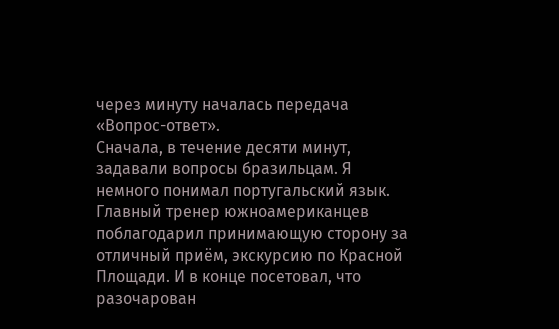через минуту началась передача «Вопрос-ответ».
Сначала, в течение десяти минут, задавали вопросы бразильцам. Я немного понимал португальский язык. Главный тренер южноамериканцев поблагодарил принимающую сторону за отличный приём, экскурсию по Красной Площади. И в конце посетовал, что разочарован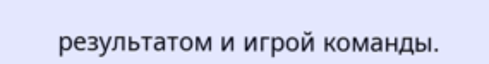результатом и игрой команды.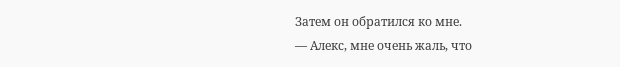Затем он обратился ко мне.
— Алекс, мне очень жаль, что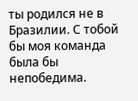ты родился не в Бразилии. С тобой бы моя команда была бы непобедима.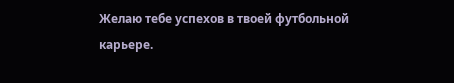Желаю тебе успехов в твоей футбольной карьере.